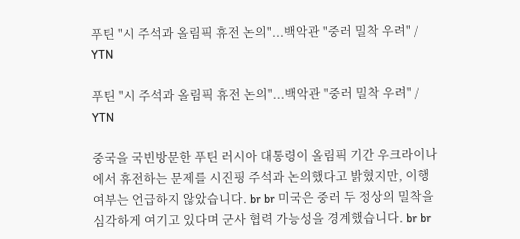푸틴 "시 주석과 올림픽 휴전 논의"...백악관 "중러 밀착 우려" / YTN

푸틴 "시 주석과 올림픽 휴전 논의"...백악관 "중러 밀착 우려" / YTN

중국을 국빈방문한 푸틴 러시아 대통령이 올림픽 기간 우크라이나에서 휴전하는 문제를 시진핑 주석과 논의했다고 밝혔지만, 이행 여부는 언급하지 않았습니다. br br 미국은 중러 두 정상의 밀착을 심각하게 여기고 있다며 군사 협력 가능성을 경계했습니다. br br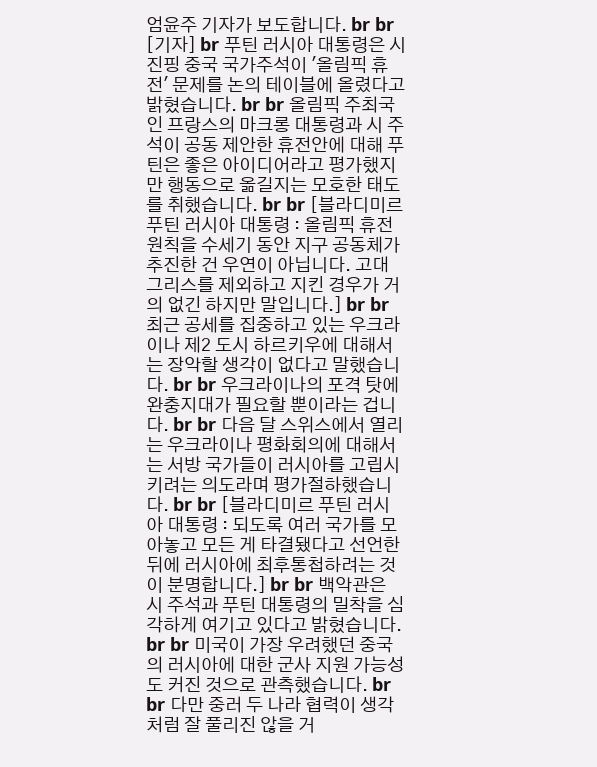엄윤주 기자가 보도합니다. br br [기자] br 푸틴 러시아 대통령은 시진핑 중국 국가주석이 '올림픽 휴전' 문제를 논의 테이블에 올렸다고 밝혔습니다. br br 올림픽 주최국인 프랑스의 마크롱 대통령과 시 주석이 공동 제안한 휴전안에 대해 푸틴은 좋은 아이디어라고 평가했지만 행동으로 옮길지는 모호한 태도를 취했습니다. br br [블라디미르 푸틴 러시아 대통령 : 올림픽 휴전 원칙을 수세기 동안 지구 공동체가 추진한 건 우연이 아닙니다. 고대 그리스를 제외하고 지킨 경우가 거의 없긴 하지만 말입니다.] br br 최근 공세를 집중하고 있는 우크라이나 제2 도시 하르키우에 대해서는 장악할 생각이 없다고 말했습니다. br br 우크라이나의 포격 탓에 완충지대가 필요할 뿐이라는 겁니다. br br 다음 달 스위스에서 열리는 우크라이나 평화회의에 대해서는 서방 국가들이 러시아를 고립시키려는 의도라며 평가절하했습니다. br br [블라디미르 푸틴 러시아 대통령 : 되도록 여러 국가를 모아놓고 모든 게 타결됐다고 선언한 뒤에 러시아에 최후통첩하려는 것이 분명합니다.] br br 백악관은 시 주석과 푸틴 대통령의 밀착을 심각하게 여기고 있다고 밝혔습니다. br br 미국이 가장 우려했던 중국의 러시아에 대한 군사 지원 가능성도 커진 것으로 관측했습니다. br br 다만 중러 두 나라 협력이 생각처럼 잘 풀리진 않을 거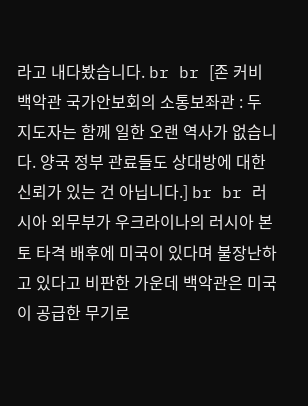라고 내다봤습니다. br br [존 커비 백악관 국가안보회의 소통보좌관 : 두 지도자는 함께 일한 오랜 역사가 없습니다. 양국 정부 관료들도 상대방에 대한 신뢰가 있는 건 아닙니다.] br br 러시아 외무부가 우크라이나의 러시아 본토 타격 배후에 미국이 있다며 불장난하고 있다고 비판한 가운데 백악관은 미국이 공급한 무기로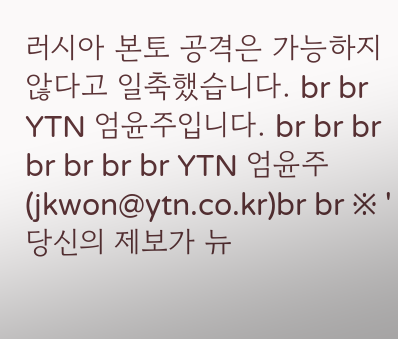러시아 본토 공격은 가능하지 않다고 일축했습니다. br br YTN 엄윤주입니다. br br br br br br br YTN 엄윤주 (jkwon@ytn.co.kr)br br ※ '당신의 제보가 뉴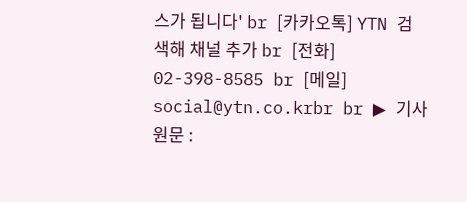스가 됩니다' br [카카오톡] YTN 검색해 채널 추가 br [전화] 02-398-8585 br [메일] social@ytn.co.krbr br ▶ 기사 원문 :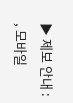▶ 제보 안내 : , 모바일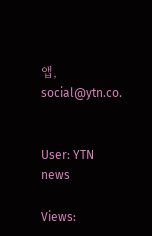앱, social@ytn.co.


User: YTN news

Views: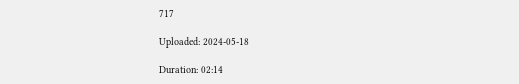717

Uploaded: 2024-05-18

Duration: 02:14